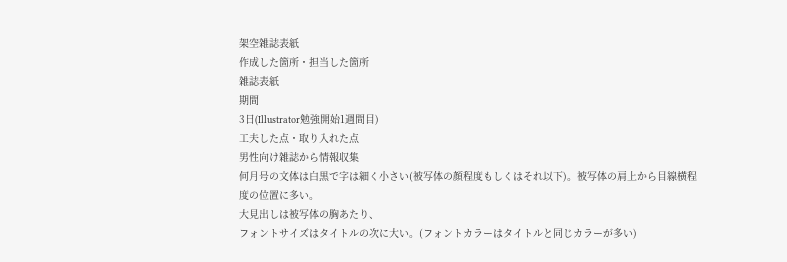架空雑誌表紙
作成した箇所・担当した箇所
雑誌表紙
期間
3日(Illustrator勉強開始1週間目)
工夫した点・取り入れた点
男性向け雑誌から情報収集
何月号の文体は白黒で字は細く小さい(被写体の顔程度もしくはそれ以下)。被写体の肩上から目線横程度の位置に多い。
大見出しは被写体の胸あたり、
フォントサイズはタイトルの次に大い。(フォントカラーはタイトルと同じカラーが多い)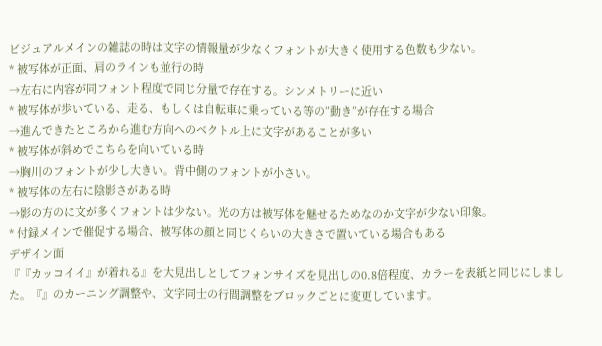ビジュアルメインの雑誌の時は文字の情報量が少なくフォントが大きく使用する色数も少ない。
* 被写体が正面、肩のラインも並行の時
→左右に内容が同フォント程度で同じ分量で存在する。シンメトリーに近い
* 被写体が歩いている、走る、もしくは自転車に乗っている等の”動き”が存在する場合
→進んできたところから進む方向へのベクトル上に文字があることが多い
* 被写体が斜めでこちらを向いている時
→胸川のフォントが少し大きい。背中側のフォントが小さい。
* 被写体の左右に陰影さがある時
→影の方のに文が多くフォントは少ない。光の方は被写体を魅せるためなのか文字が少ない印象。
* 付録メインで催促する場合、被写体の顔と同じくらいの大きさで置いている場合もある
デザイン面
『『カッコイイ』が着れる』を大見出しとしてフォンサイズを見出しの0.8倍程度、カラーを表紙と同じにしました。『』のカーニング調整や、文字同士の行間調整をブロックごとに変更しています。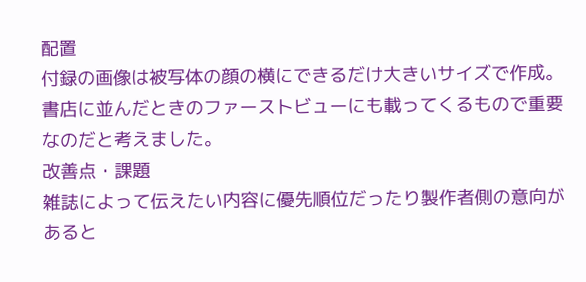配置
付録の画像は被写体の顔の横にできるだけ大きいサイズで作成。書店に並んだときのファーストビューにも載ってくるもので重要なのだと考えました。
改善点・課題
雑誌によって伝えたい内容に優先順位だったり製作者側の意向があると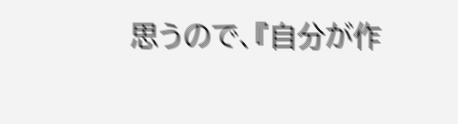思うので、『自分が作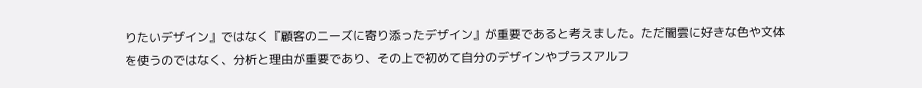りたいデザイン』ではなく『顧客のニーズに寄り添ったデザイン』が重要であると考えました。ただ闇雲に好きな色や文体を使うのではなく、分析と理由が重要であり、その上で初めて自分のデザインやプラスアルフ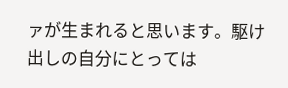ァが生まれると思います。駆け出しの自分にとっては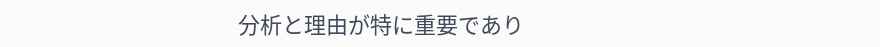分析と理由が特に重要であり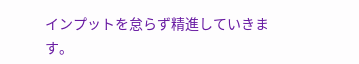インプットを怠らず精進していきます。